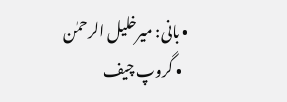• بانی: میرخلیل الرحمٰن
  • گروپ چیف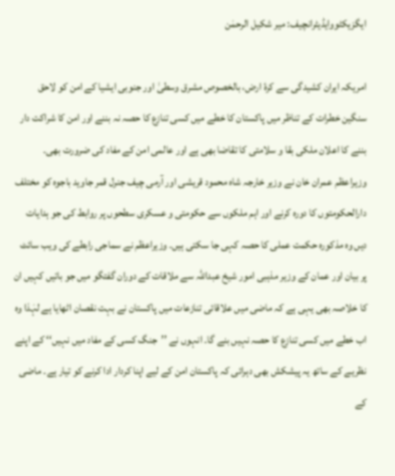ایگزیکٹووایڈیٹرانچیف: میر شکیل الرحمٰن

امریکہ ایران کشیدگی سے کرۂ ارض، بالخصوص مشرق وسطیٰ اور جنوبی ایشیا کے امن کو لاحق سنگین خطرات کے تناظر میں پاکستان کا خطے میں کسی تنازع کا حصہ نہ بننے اور امن کا شراکت دار بننے کا اعلان ملکی بقا و سلامتی کا تقاضا بھی ہے اور عالمی امن کے مفاد کی ضرورت بھی۔ وزیراعظم عمران خان نے وزیر خارجہ شاہ محمود قریشی اور آرمی چیف جنرل قمر جاوید باجوہ کو مختلف دارالحکومتوں کا دورہ کرنے اور اہم ملکوں سے حکومتی و عسکری سطحوں پر روابط کی جو ہدایات دیں وہ مذکورہ حکمت عملی کا حصہ کہی جا سکتی ہیں۔ وزیراعظم نے سماجی رابطے کی ویب سائٹ پر بیان اور عمان کے وزیر مذہبی امور شیخ عبداللہ سے ملاقات کے دوران گفتگو میں جو باتیں کہیں ان کا خلاصہ بھی یہی ہے کہ ماضی میں علاقائی تنازعات میں پاکستان نے بہت نقصان اٹھایا ہے لہٰذا وہ اب خطے میں کسی تنازع کا حصہ نہیں بنے گا۔ انہوں نے ’’جنگ کسی کے مفاد میں نہیں‘‘ کے اپنے نظریے کے ساتھ یہ پیشکش بھی دہرائی کہ پاکستان امن کے لیے اپنا کردار ادا کرنے کو تیار ہے۔ ماضی کے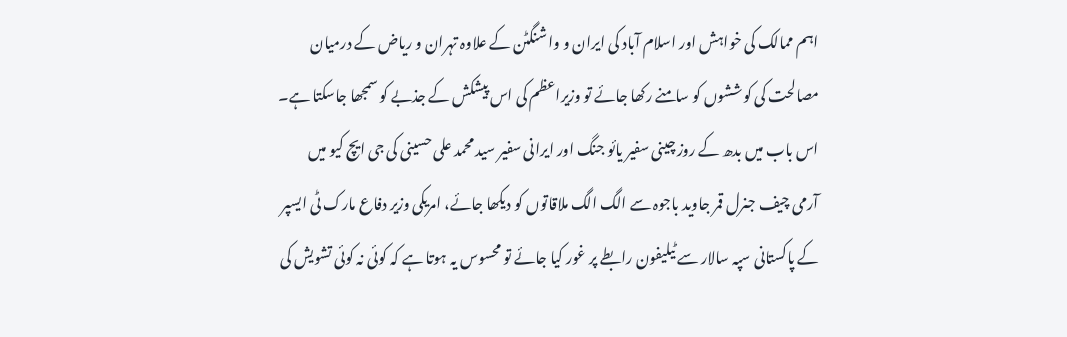اہم ممالک کی خواہش اور اسلام آباد کی ایران و واشنگٹن کے علاوہ تہران و ریاض کے درمیان مصالحت کی کوششوں کو سامنے رکھا جائے تو وزیراعظم کی اس پیشکش کے جذبے کو سمجھا جاسکتا ہے۔ اس باب میں بدھ کے روز چینی سفیر یائو جنگ اور ایرانی سفیر سید محمد علی حسینی کی جی ایچ کیو میں آرمی چیف جنرل قمر جاوید باجوہ سے الگ الگ ملاقاتوں کو دیکھا جائے، امریکی وزیر دفاع مارک ٹی ایسپر کے پاکستانی سپہ سالار سے ٹیلیفون رابطے پر غور کیا جائے تو محسوس یہ ہوتا ہے کہ کوئی نہ کوئی تشویش کی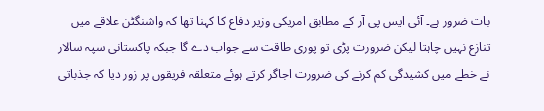بات ضرور ہے۔ آئی ایس پی آر کے مطابق امریکی وزیر دفاع کا کہنا تھا کہ واشنگٹن علاقے میں تنازع نہیں چاہتا لیکن ضرورت پڑی تو پوری طاقت سے جواب دے گا جبکہ پاکستانی سپہ سالار نے خطے میں کشیدگی کم کرنے کی ضرورت اجاگر کرتے ہوئے متعلقہ فریقوں پر زور دیا کہ جذباتی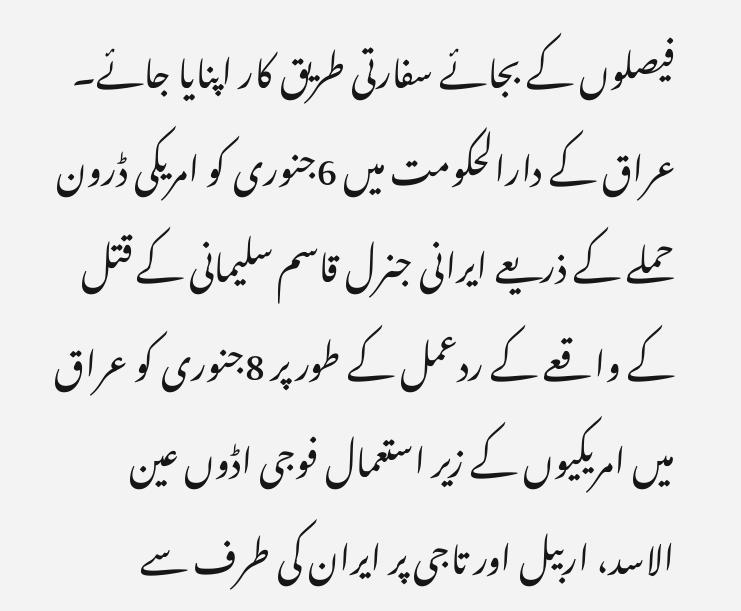فیصلوں کے بجائے سفارتی طریق کار اپنایا جائے۔ عراق کے دارالحکومت میں 6جنوری کو امریکی ڈرون حملے کے ذریعے ایرانی جنرل قاسم سلیمانی کے قتل کے واقعے کے ردعمل کے طور پر 8جنوری کو عراق میں امریکیوں کے زیر استعمال فوجی اڈوں عین الاسد، اربیل اور تاجی پر ایران کی طرف سے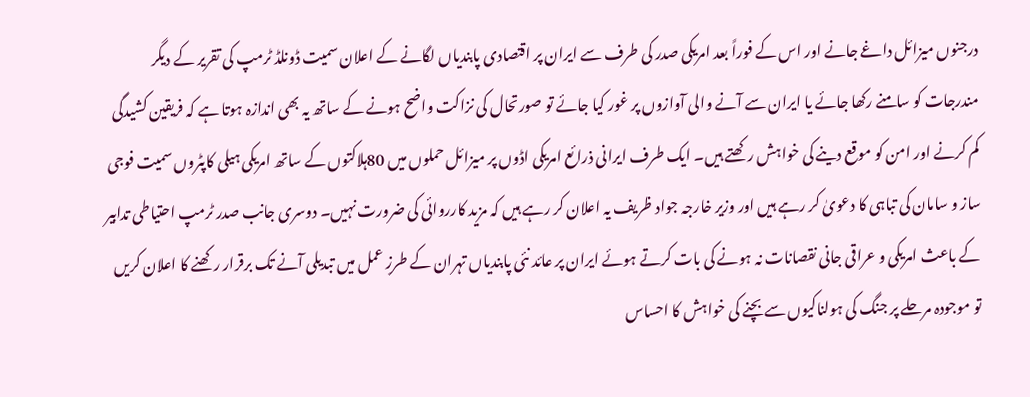درجنوں میزائل داغے جانے اور اس کے فوراً بعد امریکی صدر کی طرف سے ایران پر اقتصادی پابندیاں لگانے کے اعلان سمیت ڈونلڈ ٹرمپ کی تقریر کے دیگر مندرجات کو سامنے رکھا جائے یا ایران سے آنے والی آوازوں پر غور کیا جائے تو صورتحال کی نزاکت واضح ہونے کے ساتھ یہ بھی اندازہ ہوتا ہے کہ فریقین کشیدگی کم کرنے اور امن کو موقع دینے کی خواہش رکھتے ہیں۔ ایک طرف ایرانی ذرائع امریکی اڈوں پر میزائل حملوں میں 80ہلاکتوں کے ساتھ امریکی ہیلی کاپٹروں سمیت فوجی ساز و سامان کی تباہی کا دعویٰ کر رہے ہیں اور وزیر خارجہ جواد ظریف یہ اعلان کر رہے ہیں کہ مزید کارروائی کی ضرورت نہیں۔ دوسری جانب صدر ٹرمپ احتیاطی تدابیر کے باعث امریکی و عراقی جانی نقصانات نہ ہونے کی بات کرتے ہوئے ایران پر عائد نئی پابندیاں تہران کے طرزِ عمل میں تبدیلی آنے تک برقرار رکھنے کا اعلان کریں تو موجودہ مرحلے پر جنگ کی ہولناکیوں سے بچنے کی خواہش کا احساس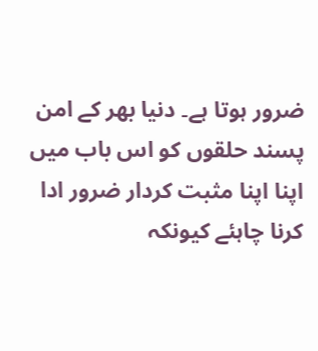ضرور ہوتا ہے۔ دنیا بھر کے امن پسند حلقوں کو اس باب میں اپنا اپنا مثبت کردار ضرور ادا کرنا چاہئے کیونکہ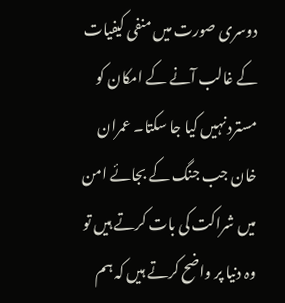دوسری صورت میں منفی کیفیات کے غالب آنے کے امکان کو مسترد نہیں کیا جا سکتا۔ عمران خان جب جنگ کے بجائے امن میں شراکت کی بات کرتے ہیں تو وہ دنیا پر واضح کرتے ہیں کہ ہم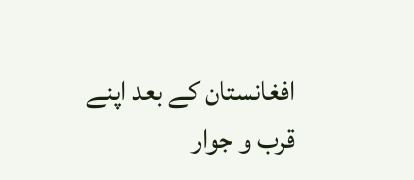افغانستان کے بعد اپنے قرب و جوار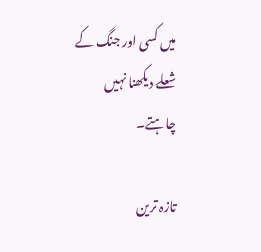میں کسی اور جنگ کے شعلے دیکھنا نہیں چاہتے۔

تازہ ترین